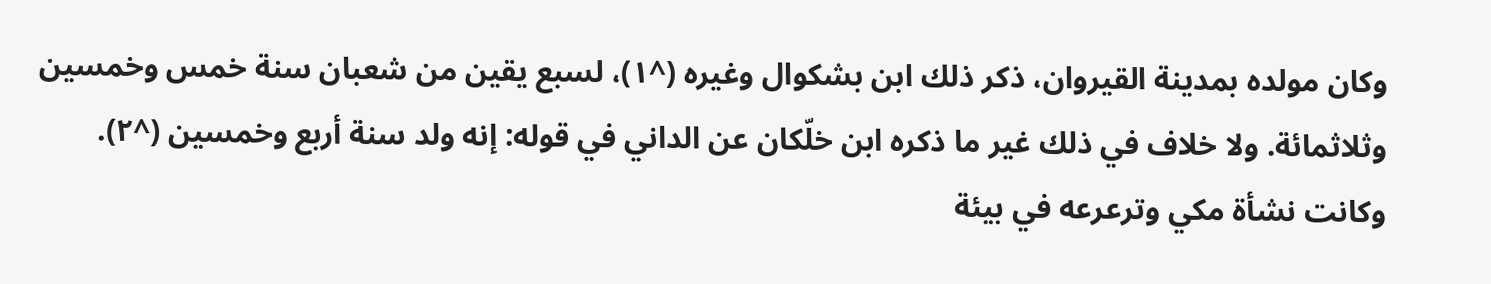وكان مولده بمدينة القيروان، ذكر ذلك ابن بشكوال وغيره (^١)، لسبع يقين من شعبان سنة خمس وخمسين وثلاثمائة. ولا خلاف في ذلك غير ما ذكره ابن خلّكان عن الداني في قوله: إنه ولد سنة أربع وخمسين (^٢).
وكانت نشأة مكي وترعرعه في بيئة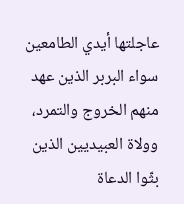عاجلتها أيدي الطامعين سواء البربر الذين عهد منهم الخروج والتمرد، وولاة العبيديين الذين بثّوا الدعاة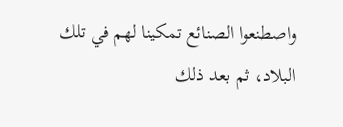واصطنعوا الصنائع تمكينا لهم في تلك البلاد، ثم بعد ذلك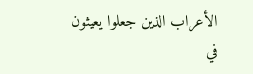الأعراب الذين جعلوا يعيثون في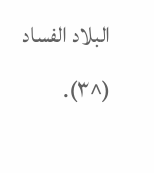البلاد الفساد (^٣).